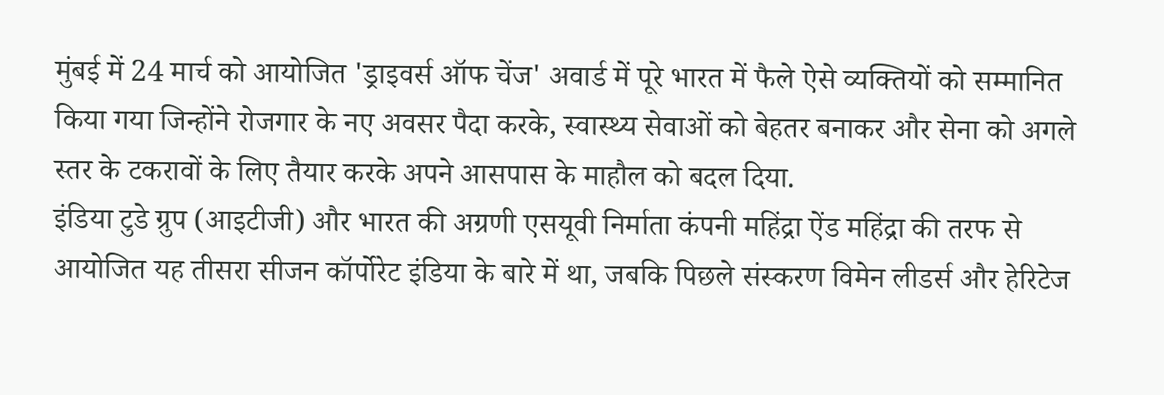मुंबई में 24 मार्च को आयोजित 'ड्राइवर्स ऑफ चेंज' अवार्ड में पूरे भारत में फैले ऐसे व्यक्तियों को सम्मानित किया गया जिन्होंने रोजगार के नए अवसर पैदा करके, स्वास्थ्य सेवाओं को बेहतर बनाकर और सेना को अगले स्तर के टकरावों के लिए तैयार करके अपने आसपास के माहौल को बदल दिया.
इंडिया टुडे ग्रुप (आइटीजी) और भारत की अग्रणी एसयूवी निर्माता कंपनी महिंद्रा ऐंड महिंद्रा की तरफ से आयोजित यह तीसरा सीजन कॉर्पोरेट इंडिया के बारे में था, जबकि पिछले संस्करण विमेन लीडर्स और हेरिटेज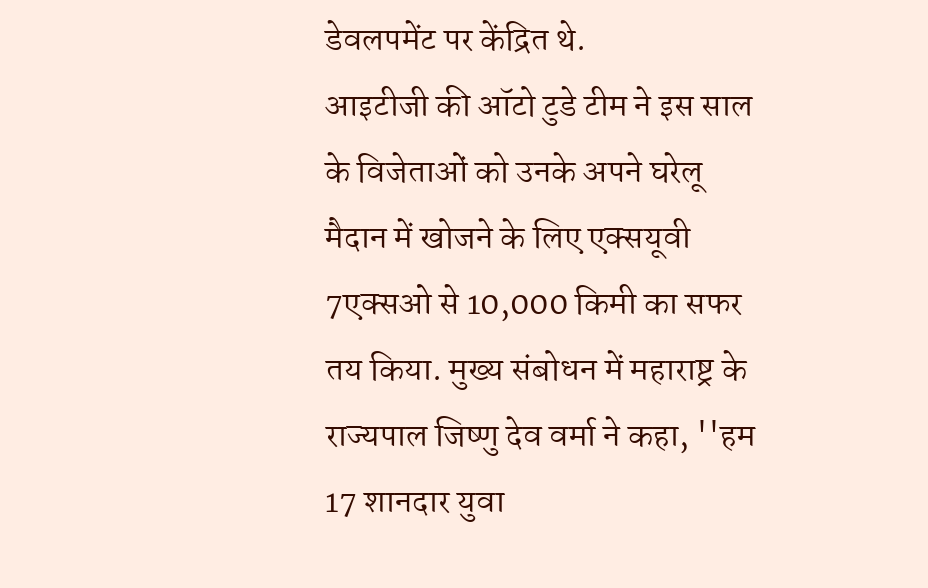डेवलपमेंट पर केंद्रित थे.
आइटीजी की ऑटो टुडे टीम ने इस साल के विजेताओं को उनके अपने घरेलू मैदान में खोजने के लिए एक्सयूवी 7एक्सओ से 10,000 किमी का सफर तय किया. मुख्य संबोधन में महाराष्ट्र के राज्यपाल जिष्णु देव वर्मा ने कहा, ''हम 17 शानदार युवा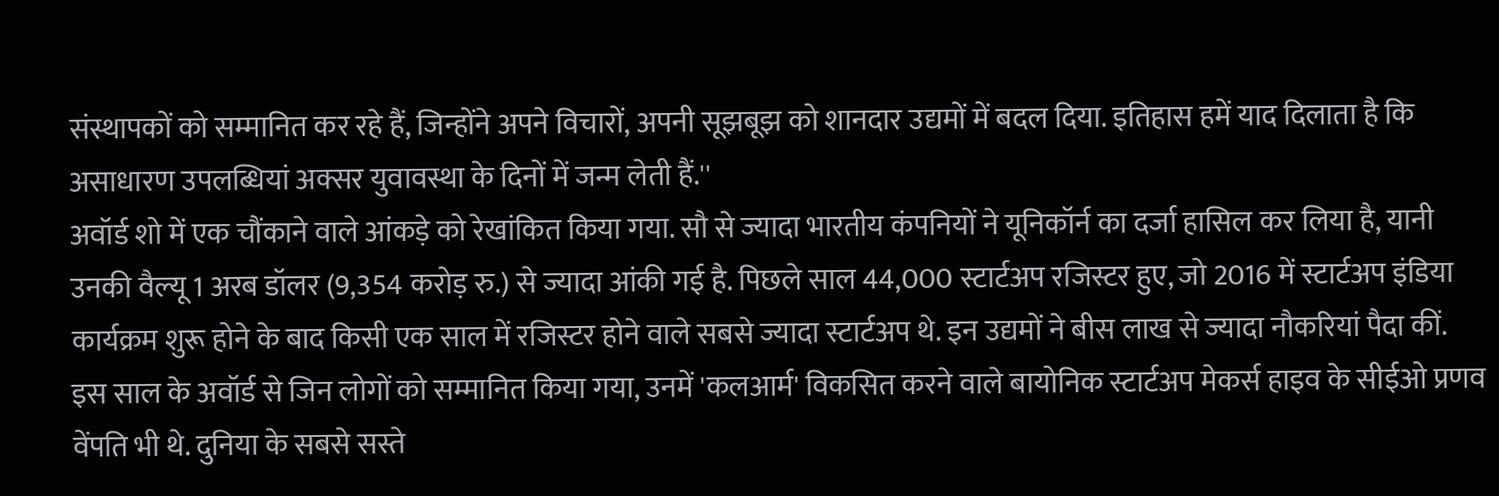संस्थापकों को सम्मानित कर रहे हैं, जिन्होंने अपने विचारों, अपनी सूझबूझ को शानदार उद्यमों में बदल दिया. इतिहास हमें याद दिलाता है कि असाधारण उपलब्धियां अक्सर युवावस्था के दिनों में जन्म लेती हैं.''
अवॉर्ड शो में एक चौंकाने वाले आंकड़े को रेखांकित किया गया. सौ से ज्यादा भारतीय कंपनियों ने यूनिकॉर्न का दर्जा हासिल कर लिया है, यानी उनकी वैल्यू 1 अरब डॉलर (9,354 करोड़ रु.) से ज्यादा आंकी गई है. पिछले साल 44,000 स्टार्टअप रजिस्टर हुए, जो 2016 में स्टार्टअप इंडिया कार्यक्रम शुरू होने के बाद किसी एक साल में रजिस्टर होने वाले सबसे ज्यादा स्टार्टअप थे. इन उद्यमों ने बीस लाख से ज्यादा नौकरियां पैदा कीं.
इस साल के अवॉर्ड से जिन लोगों को सम्मानित किया गया, उनमें 'कलआर्म' विकसित करने वाले बायोनिक स्टार्टअप मेकर्स हाइव के सीईओ प्रणव वेंपति भी थे. दुनिया के सबसे सस्ते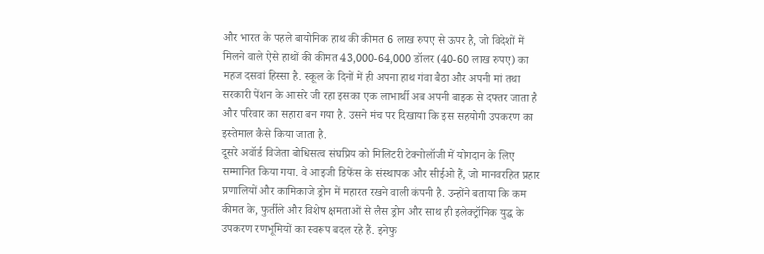और भारत के पहले बायोनिक हाथ की कीमत 6 लाख रुपए से ऊपर है, जो विदेशों में मिलने वाले ऐसे हाथों की कीमत 43,000-64,000 डॉलर (40-60 लाख रुपए) का महज दसवां हिस्सा है. स्कूल के दिनों में ही अपना हाथ गंवा बैठा और अपनी मां तथा सरकारी पेंशन के आसरे जी रहा इसका एक लाभार्थी अब अपनी बाइक से दफ्तर जाता है और परिवार का सहारा बन गया है. उसने मंच पर दिखाया कि इस सहयोगी उपकरण का इस्तेमाल कैसे किया जाता है.
दूसरे अवॉर्ड विजेता बोधिसत्व संघप्रिय को मिलिटरी टेक्नोलॉजी में योगदान के लिए सम्मानित किया गया. वे आइजी डिफेंस के संस्थापक और सीईओ हैं, जो मानवरहित प्रहार प्रणालियों और कामिकाजे ड्रोन में महारत रखने वाली कंपनी है. उन्होंने बताया कि कम कीमत के, फुर्तीले और विशेष क्षमताओं से लैस ड्रोन और साथ ही इलेक्ट्रॉनिक युद्ध के उपकरण रणभूमियों का स्वरूप बदल रहे हैं. इनेफु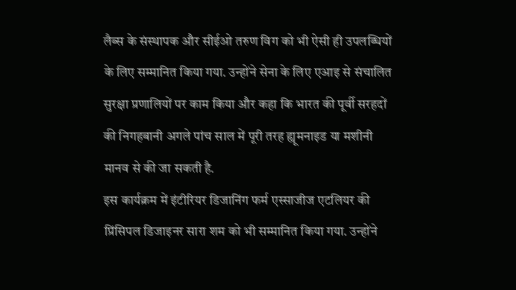लैब्स के संस्थापक और सीईओ तरुण विग को भी ऐसी ही उपलब्धियों के लिए सम्मानित किया गया. उन्होंने सेना के लिए एआइ से संचालित सुरक्षा प्रणालियों पर काम किया और कहा कि भारत की पूर्वी सरहदों की निगहबानी अगले पांच साल में पूरी तरह ह्यूमनाइड या मशीनी मानव से की जा सकती है.
इस कार्यक्रम में इंटीरियर डिजानिंग फर्म एस्साजीज एटलियर की प्रिंसिपल डिजाइनर सारा शम को भी सम्मानित किया गया. उन्होंने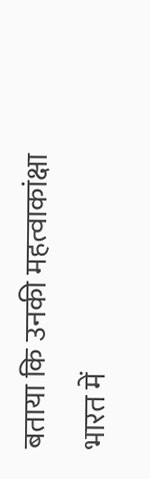बताया कि उनकी महत्वाकांक्षा भारत में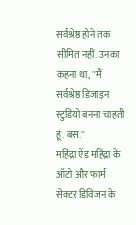सर्वश्रेष्ठ होने तक सीमित नहीं. उनका कहना था, ''मैं सर्वश्रेष्ठ डिजाइन स्टुडियो बनना चाहती हूं. बस.''
महिंद्रा ऐंड महिंद्रा के ऑटो और फार्म सेक्टर डिविजन के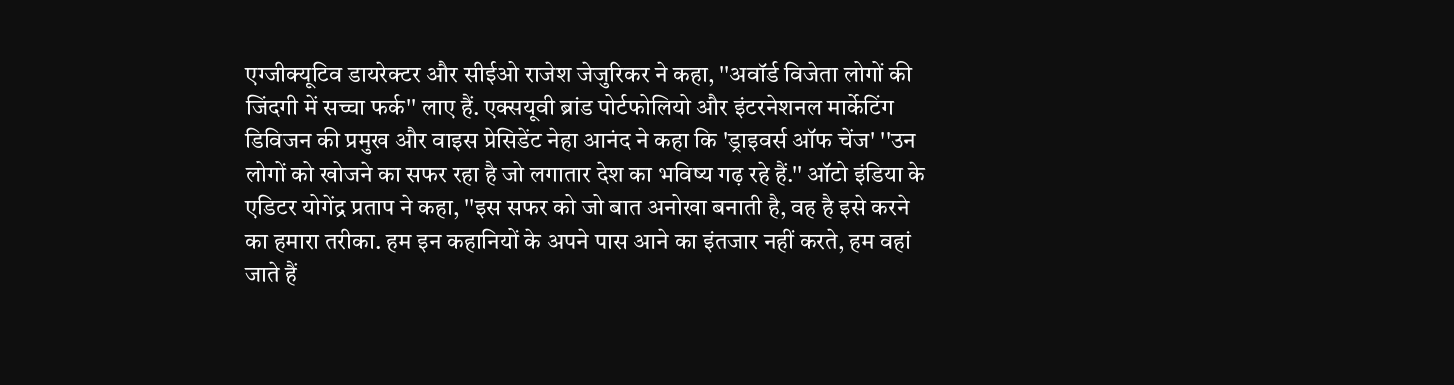एग्जीक्यूटिव डायरेक्टर और सीईओ राजेश जेजुरिकर ने कहा, ''अवॉर्ड विजेता लोगों की जिंदगी में सच्चा फर्क'' लाए हैं. एक्सयूवी ब्रांड पोर्टफोलियो और इंटरनेशनल मार्केटिंग डिविजन की प्रमुख और वाइस प्रेसिडेंट नेहा आनंद ने कहा कि 'ड्राइवर्स ऑफ चेंज' ''उन लोगों को खोजने का सफर रहा है जो लगातार देश का भविष्य गढ़ रहे हैं.'' ऑटो इंडिया के एडिटर योगेंद्र प्रताप ने कहा, ''इस सफर को जो बात अनोखा बनाती है, वह है इसे करने का हमारा तरीका. हम इन कहानियों के अपने पास आने का इंतजार नहीं करते, हम वहां जाते हैं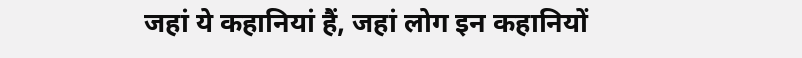जहां ये कहानियां हैं, जहां लोग इन कहानियों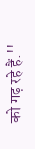को गढ़ रहे हैं.''